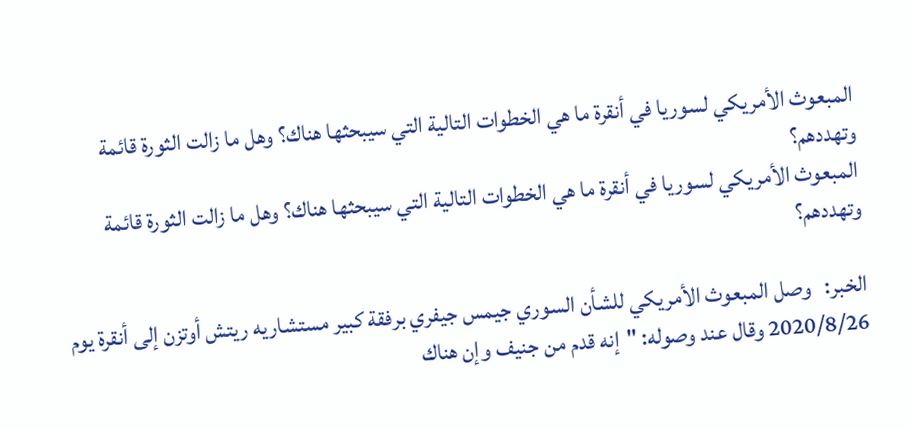المبعوث الأمريكي لسوريا في أنقرة ما هي الخطوات التالية التي سيبحثها هناك؟ وهل ما زالت الثورة قائمة وتهددهم؟
المبعوث الأمريكي لسوريا في أنقرة ما هي الخطوات التالية التي سيبحثها هناك؟ وهل ما زالت الثورة قائمة وتهددهم؟

الخبر:   وصل المبعوث الأمريكي للشأن السوري جيمس جيفري برفقة كبير مستشاريه ريتش أوتزن إلى أنقرة يوم 2020/8/26 وقال عند وصوله: "إنه قدم من جنيف وإن هناك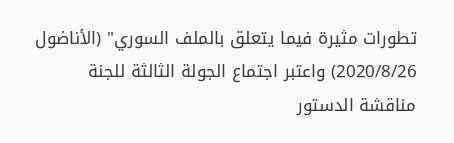تطورات مثيرة فيما يتعلق بالملف السوري" (الأناضول 2020/8/26) واعتبر اجتماع الجولة الثالثة للجنة مناقشة الدستور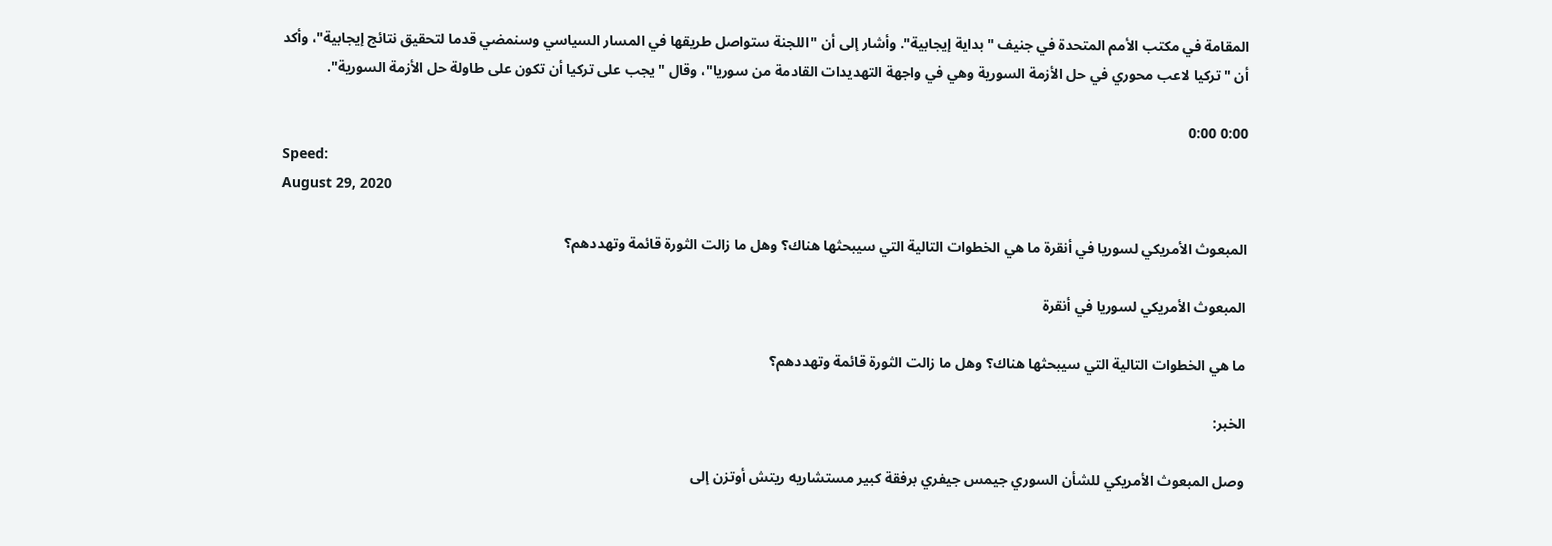المقامة في مكتب الأمم المتحدة في جنيف "بداية إيجابية". وأشار إلى أن "اللجنة ستواصل طريقها في المسار السياسي وسنمضي قدما لتحقيق نتائج إيجابية"، وأكد أن "تركيا لاعب محوري في حل الأزمة السورية وهي في واجهة التهديدات القادمة من سوريا"، وقال "يجب على تركيا أن تكون على طاولة حل الأزمة السورية".

0:00 0:00
Speed:
August 29, 2020

المبعوث الأمريكي لسوريا في أنقرة ما هي الخطوات التالية التي سيبحثها هناك؟ وهل ما زالت الثورة قائمة وتهددهم؟

المبعوث الأمريكي لسوريا في أنقرة

ما هي الخطوات التالية التي سيبحثها هناك؟ وهل ما زالت الثورة قائمة وتهددهم؟

الخبر:

وصل المبعوث الأمريكي للشأن السوري جيمس جيفري برفقة كبير مستشاريه ريتش أوتزن إلى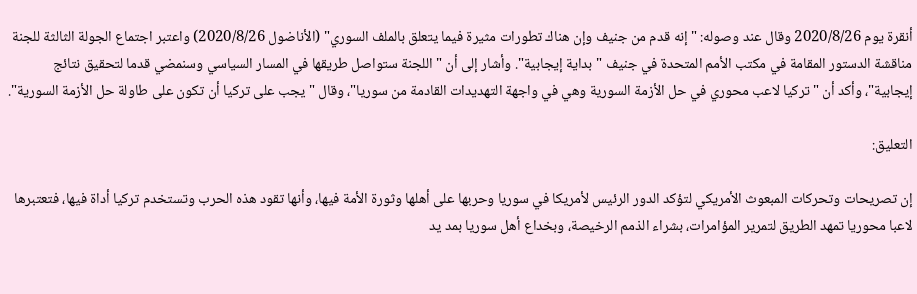أنقرة يوم 2020/8/26 وقال عند وصوله: "إنه قدم من جنيف وإن هناك تطورات مثيرة فيما يتعلق بالملف السوري" (الأناضول 2020/8/26) واعتبر اجتماع الجولة الثالثة للجنة مناقشة الدستور المقامة في مكتب الأمم المتحدة في جنيف "بداية إيجابية". وأشار إلى أن "اللجنة ستواصل طريقها في المسار السياسي وسنمضي قدما لتحقيق نتائج إيجابية"، وأكد أن "تركيا لاعب محوري في حل الأزمة السورية وهي في واجهة التهديدات القادمة من سوريا"، وقال "يجب على تركيا أن تكون على طاولة حل الأزمة السورية".

التعليق:

إن تصريحات وتحركات المبعوث الأمريكي لتؤكد الدور الرئيس لأمريكا في سوريا وحربها على أهلها وثورة الأمة فيها، وأنها تقود هذه الحرب وتستخدم تركيا أداة فيها، فتعتبرها لاعبا محوريا تمهد الطريق لتمرير المؤامرات، بشراء الذمم الرخيصة، وبخداع أهل سوريا بمد يد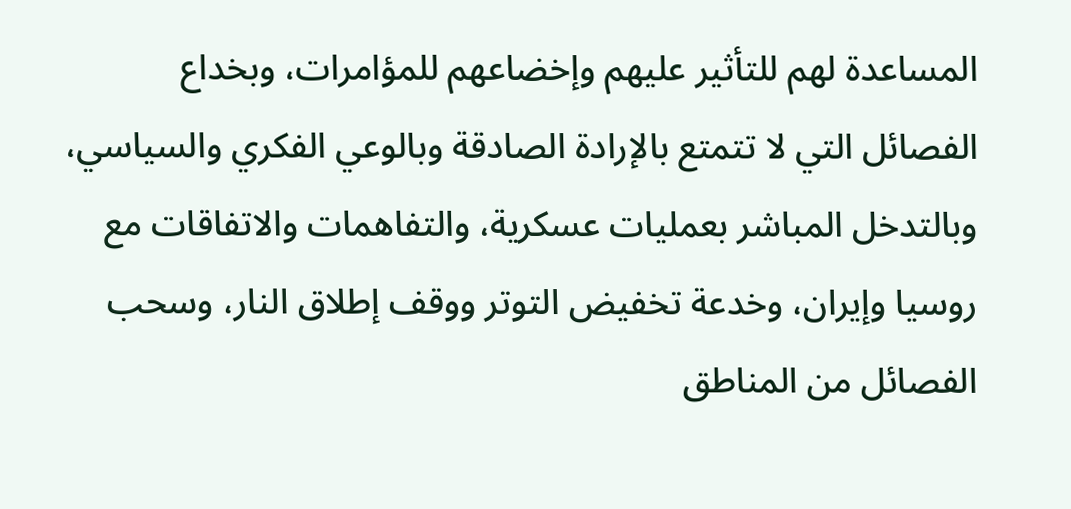المساعدة لهم للتأثير عليهم وإخضاعهم للمؤامرات، وبخداع الفصائل التي لا تتمتع بالإرادة الصادقة وبالوعي الفكري والسياسي، وبالتدخل المباشر بعمليات عسكرية، والتفاهمات والاتفاقات مع روسيا وإيران، وخدعة تخفيض التوتر ووقف إطلاق النار، وسحب الفصائل من المناطق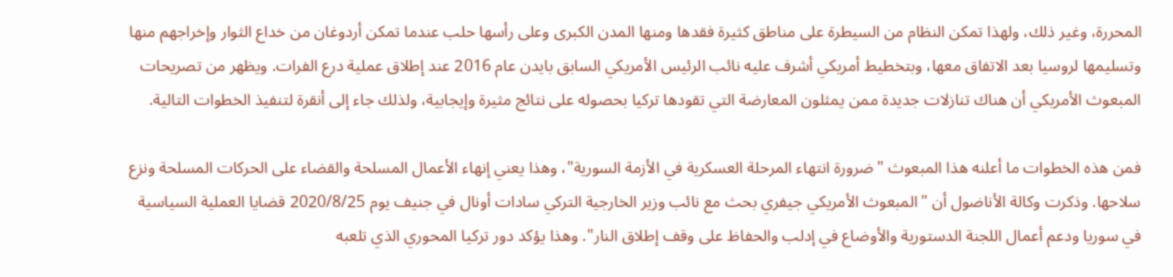المحررة، وغير ذلك، ولهذا تمكن النظام من السيطرة على مناطق كثيرة فقدها ومنها المدن الكبرى وعلى رأسها حلب عندما تمكن أردوغان من خداع الثوار وإخراجهم منها وتسليمها لروسيا بعد الاتفاق معها، وبتخطيط أمريكي أشرف عليه نائب الرئيس الأمريكي السابق بايدن عام 2016 عند إطلاق عملية درع الفرات. ويظهر من تصريحات المبعوث الأمريكي أن هناك تنازلات جديدة ممن يمثلون المعارضة التي تقودها تركيا بحصوله على نتائج مثيرة وإيجابية، ولذلك جاء إلى أنقرة لتنفيذ الخطوات التالية.

فمن هذه الخطوات ما أعلنه هذا المبعوث "ضرورة انتهاء المرحلة العسكرية في الأزمة السورية"، وهذا يعني إنهاء الأعمال المسلحة والقضاء على الحركات المسلحة ونزع سلاحها. وذكرت وكالة الأناضول أن "المبعوث الأمريكي جيفري بحث مع نائب وزير الخارجية التركي سادات أونال في جنيف يوم 2020/8/25 قضايا العملية السياسية في سوريا ودعم أعمال اللجنة الدستورية والأوضاع في إدلب والحفاظ على وقف إطلاق النار". وهذا يؤكد دور تركيا المحوري الذي تلعبه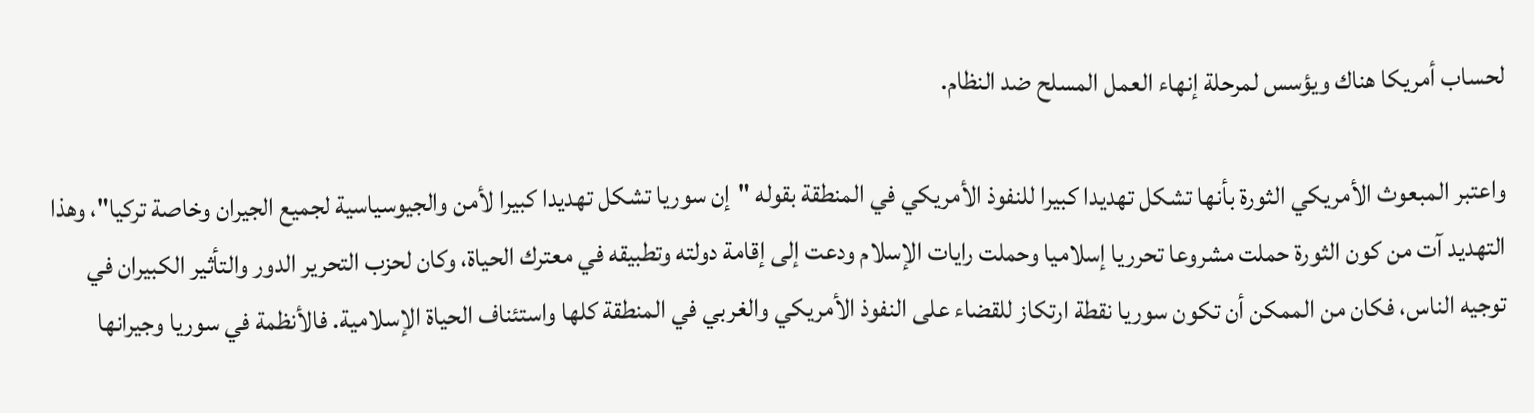لحساب أمريكا هناك ويؤسس لمرحلة إنهاء العمل المسلح ضد النظام.

واعتبر المبعوث الأمريكي الثورة بأنها تشكل تهديدا كبيرا للنفوذ الأمريكي في المنطقة بقوله "إن سوريا تشكل تهديدا كبيرا لأمن والجيوسياسية لجميع الجيران وخاصة تركيا"، وهذا التهديد آت من كون الثورة حملت مشروعا تحرريا إسلاميا وحملت رايات الإسلام ودعت إلى إقامة دولته وتطبيقه في معترك الحياة، وكان لحزب التحرير الدور والتأثير الكبيران في توجيه الناس، فكان من الممكن أن تكون سوريا نقطة ارتكاز للقضاء على النفوذ الأمريكي والغربي في المنطقة كلها واستئناف الحياة الإسلامية. فالأنظمة في سوريا وجيرانها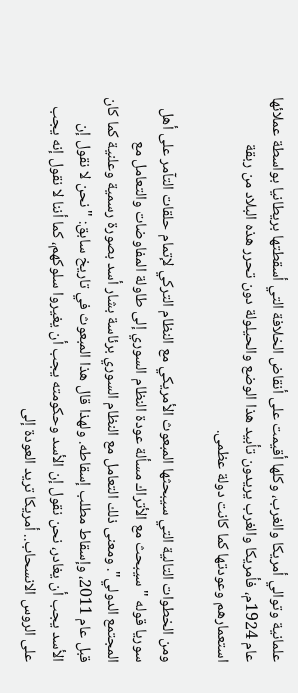علمانية وتوالي أمريكا والغرب، وكلها أقيمت على أنقاض الخلافة التي أسقطتها بريطانيا بواسطة عملائها عام 1924م، فأمريكا والغرب يريدون تأبيد هذا الوضع والحيلولة دون تحرر هذه البلاد من ربقة استعمارهم وعودتها كما كانت دولة عظمى.

ومن الخطوات التالية التي سيبحثها المبعوث الأمريكي مع النظام التركي لإتمام حلقات التآمر على أهل سوريا قوله "سيبحث مع الأتراك مسألة عودة النظام السوري إلى طاولة المفاوضات والتعامل مع المجتمع الدولي". ومعنى ذلك التعامل مع النظام السوري برئاسة بشار أسد بصورة رسمية وعلنية كما كان قبل عام 2011، وإسقاط مطلب إسقاطه. ولهذا قال هذا المبعوث في تاريخ سابق: "نحن لا نقول إن الأسد يجب أن يغادر، نحن نقول إن الأسد وحكومته يجب أن يغيروا سلوكهم، كما أننا لا نقول إنه يجب على الروس الانسحاب.. أمريكا تريد العودة إلى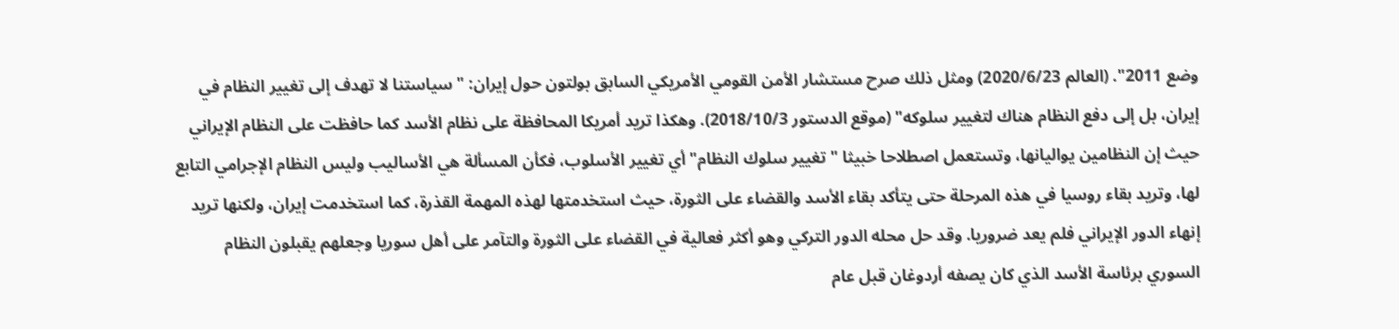وضع 2011". (العالم 2020/6/23) ومثل ذلك صرح مستشار الأمن القومي الأمريكي السابق بولتون حول إيران: "سياستنا لا تهدف إلى تغيير النظام في إيران، بل إلى دفع النظام هناك لتغيير سلوكه" (موقع الدستور 2018/10/3). وهكذا تريد أمريكا المحافظة على نظام الأسد كما حافظت على النظام الإيراني حيث إن النظامين يواليانها، وتستعمل اصطلاحا خبيثا "تغيير سلوك النظام" أي تغيير الأسلوب، فكأن المسألة هي الأساليب وليس النظام الإجرامي التابع لها، وتريد بقاء روسيا في هذه المرحلة حتى يتأكد بقاء الأسد والقضاء على الثورة، حيث استخدمتها لهذه المهمة القذرة، كما استخدمت إيران، ولكنها تريد إنهاء الدور الإيراني فلم يعد ضروريا. وقد حل محله الدور التركي وهو أكثر فعالية في القضاء على الثورة والتآمر على أهل سوريا وجعلهم يقبلون النظام السوري برئاسة الأسد الذي كان يصفه أردوغان قبل عام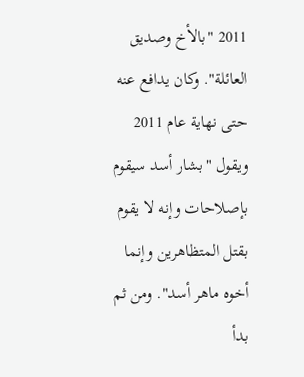2011 "بالأخ وصديق العائلة". وكان يدافع عنه حتى نهاية عام 2011 ويقول "بشار أسد سيقوم بإصلاحات وإنه لا يقوم بقتل المتظاهرين وإنما أخوه ماهر أسد". ومن ثم بدأ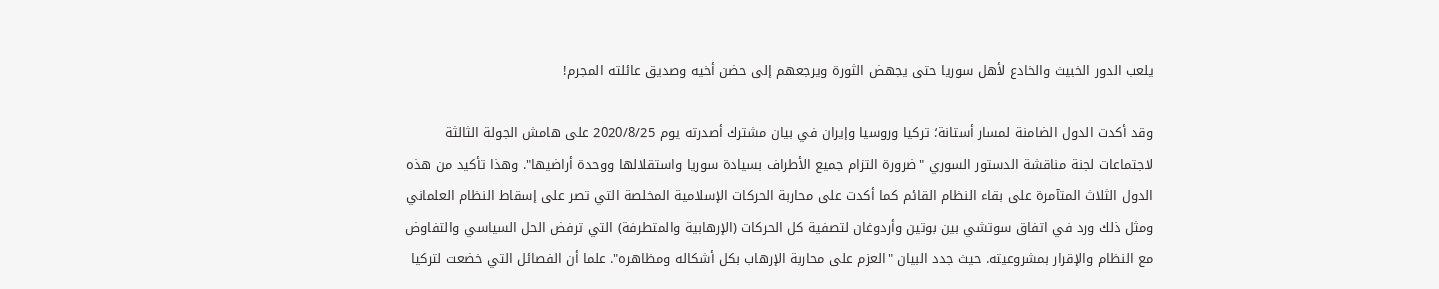يلعب الدور الخبيث والخادع لأهل سوريا حتى يجهض الثورة ويرجعهم إلى حضن أخيه وصديق عائلته المجرم!

وقد أكدت الدول الضامنة لمسار أستانة؛ تركيا وروسيا وإيران في بيان مشترك أصدرته يوم 2020/8/25 على هامش الجولة الثالثة لاجتماعات لجنة مناقشة الدستور السوري "ضرورة التزام جميع الأطراف بسيادة سوريا واستقلالها ووحدة أراضيها". وهذا تأكيد من هذه الدول الثلاث المتآمرة على بقاء النظام القائم كما أكدت على محاربة الحركات الإسلامية المخلصة التي تصر على إسقاط النظام العلماني ومثل ذلك ورد في اتفاق سوتشي بين بوتين وأردوغان لتصفية كل الحركات (الإرهابية والمتطرفة) التي ترفض الحل السياسي والتفاوض مع النظام والإقرار بمشروعيته. حيث جدد البيان "العزم على محاربة الإرهاب بكل أشكاله ومظاهره". علما أن الفصائل التي خضعت لتركيا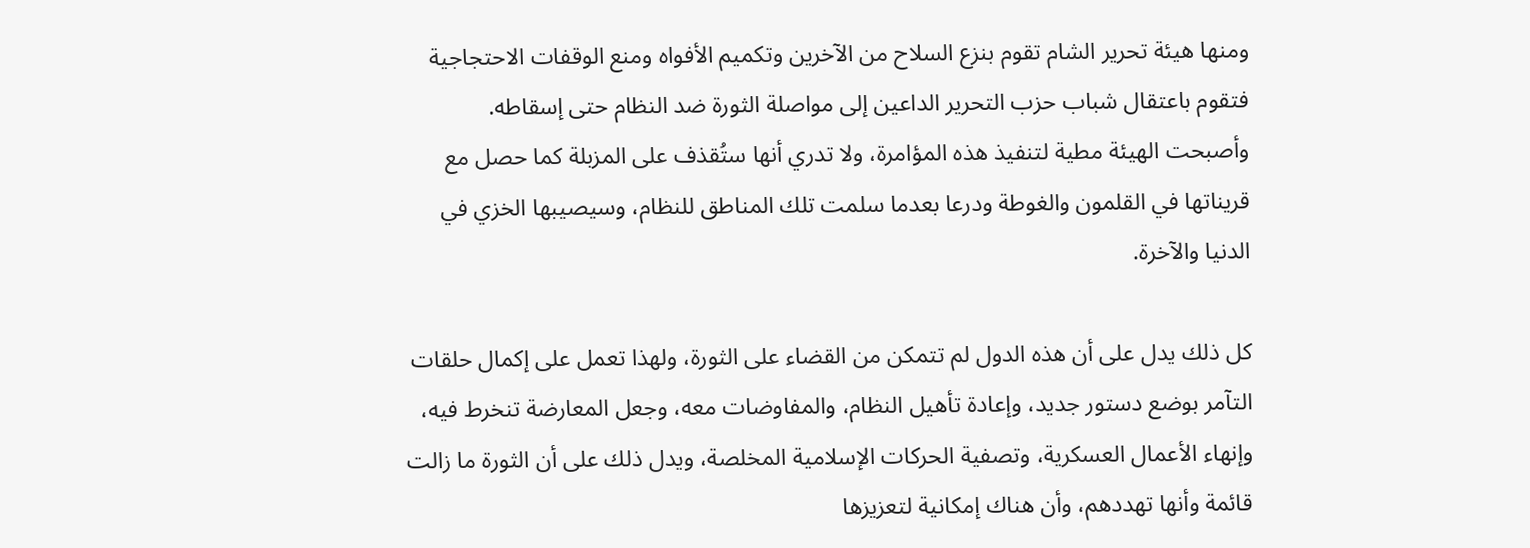ومنها هيئة تحرير الشام تقوم بنزع السلاح من الآخرين وتكميم الأفواه ومنع الوقفات الاحتجاجية فتقوم باعتقال شباب حزب التحرير الداعين إلى مواصلة الثورة ضد النظام حتى إسقاطه. وأصبحت الهيئة مطية لتنفيذ هذه المؤامرة، ولا تدري أنها ستُقذف على المزبلة كما حصل مع قريناتها في القلمون والغوطة ودرعا بعدما سلمت تلك المناطق للنظام، وسيصيبها الخزي في الدنيا والآخرة.

كل ذلك يدل على أن هذه الدول لم تتمكن من القضاء على الثورة، ولهذا تعمل على إكمال حلقات التآمر بوضع دستور جديد، وإعادة تأهيل النظام، والمفاوضات معه، وجعل المعارضة تنخرط فيه، وإنهاء الأعمال العسكرية، وتصفية الحركات الإسلامية المخلصة، ويدل ذلك على أن الثورة ما زالت قائمة وأنها تهددهم، وأن هناك إمكانية لتعزيزها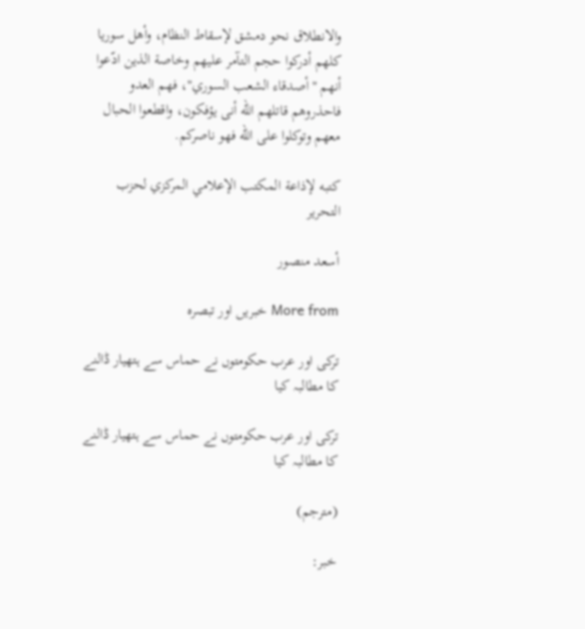والانطلاق نحو دمشق لإسقاط النظام، وأهل سوريا كلهم أدركوا حجم التآمر عليهم وخاصة الذين ادّعوا أنهم "أصدقاء الشعب السوري"، فهم العدو فاحذروهم قاتلهم الله أنى يؤفكون، واقطعوا الحبال معهم وتوكلوا على الله فهو ناصركم.

كتبه لإذاعة المكتب الإعلامي المركزي لحزب التحرير

أسعد منصور

More from خبریں اور تبصرہ

ترکی اور عرب حکومتوں نے حماس سے ہتھیار ڈالنے کا مطالبہ کیا

ترکی اور عرب حکومتوں نے حماس سے ہتھیار ڈالنے کا مطالبہ کیا

(مترجم)

خبر: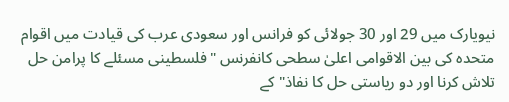نیویارک میں 29 اور 30 جولائی کو فرانس اور سعودی عرب کی قیادت میں اقوام متحدہ کی بین الاقوامی اعلیٰ سطحی کانفرنس "فلسطینی مسئلے کا پرامن حل تلاش کرنا اور دو ریاستی حل کا نفاذ" کے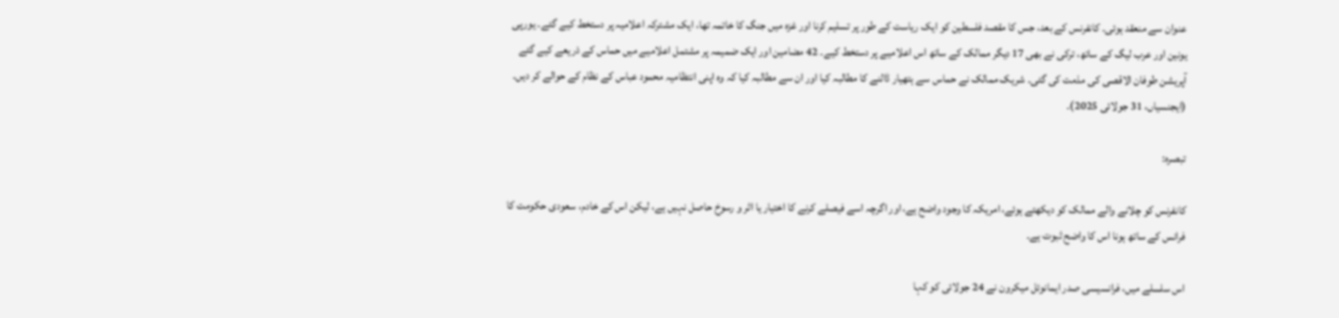عنوان سے منعقد ہوئی۔ کانفرنس کے بعد، جس کا مقصد فلسطین کو ایک ریاست کے طور پر تسلیم کرنا اور غزہ میں جنگ کا خاتمہ تھا، ایک مشترکہ اعلامیہ پر دستخط کیے گئے۔ یورپی یونین اور عرب لیگ کے ساتھ، ترکی نے بھی 17 دیگر ممالک کے ساتھ اس اعلامیے پر دستخط کیے۔ 42 مضامین اور ایک ضمیمہ پر مشتمل اعلامیے میں حماس کے ذریعے کیے گئے آپریشن طوفان الاقصی کی مذمت کی گئی۔ شریک ممالک نے حماس سے ہتھیار ڈالنے کا مطالبہ کیا اور ان سے مطالبہ کیا کہ وہ اپنی انتظامیہ محمود عباس کے نظام کے حوالے کر دیں۔ (ایجنسیاں، 31 جولائی 2025)۔

تبصرہ:

کانفرنس کو چلانے والے ممالک کو دیکھتے ہوئے، امریکہ کا وجود واضح ہے، اور اگرچہ اسے فیصلے کرنے کا اختیار یا اثر و رسوخ حاصل نہیں ہے، لیکن اس کے خادم، سعودی حکومت کا فرانس کے ساتھ ہونا اس کا واضح ثبوت ہے۔

اس سلسلے میں، فرانسیسی صدر ایمانوئل میکرون نے 24 جولائی کو کہا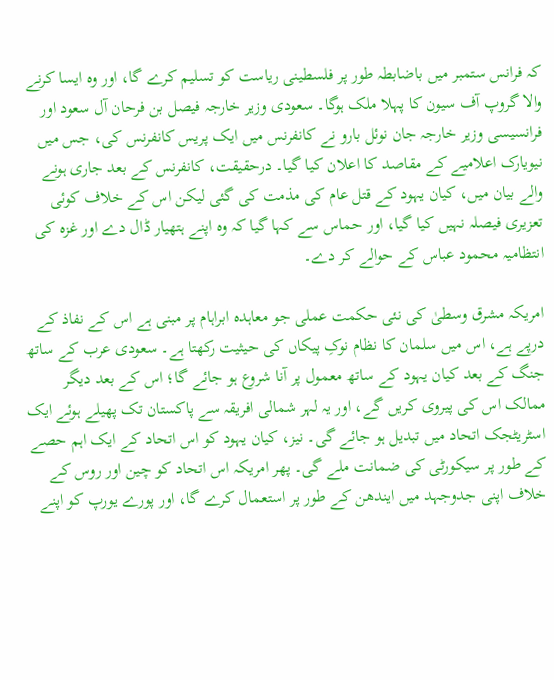کہ فرانس ستمبر میں باضابطہ طور پر فلسطینی ریاست کو تسلیم کرے گا، اور وہ ایسا کرنے والا گروپ آف سیون کا پہلا ملک ہوگا۔ سعودی وزیر خارجہ فیصل بن فرحان آل سعود اور فرانسیسی وزیر خارجہ جان نوئل بارو نے کانفرنس میں ایک پریس کانفرنس کی، جس میں نیویارک اعلامیے کے مقاصد کا اعلان کیا گیا۔ درحقیقت، کانفرنس کے بعد جاری ہونے والے بیان میں، کیان یہود کے قتل عام کی مذمت کی گئی لیکن اس کے خلاف کوئی تعزیری فیصلہ نہیں کیا گیا، اور حماس سے کہا گیا کہ وہ اپنے ہتھیار ڈال دے اور غزہ کی انتظامیہ محمود عباس کے حوالے کر دے۔

امریکہ مشرق وسطیٰ کی نئی حکمت عملی جو معاہدہ ابراہام پر مبنی ہے اس کے نفاذ کے درپے ہے، اس میں سلمان کا نظام نوکِ پیکاں کی حیثیت رکھتا ہے۔ سعودی عرب کے ساتھ جنگ کے بعد کیان یہود کے ساتھ معمول پر آنا شروع ہو جائے گا؛ اس کے بعد دیگر ممالک اس کی پیروی کریں گے، اور یہ لہر شمالی افریقہ سے پاکستان تک پھیلے ہوئے ایک اسٹریٹجک اتحاد میں تبدیل ہو جائے گی۔ نیز، کیان یہود کو اس اتحاد کے ایک اہم حصے کے طور پر سیکورٹی کی ضمانت ملے گی۔ پھر امریکہ اس اتحاد کو چین اور روس کے خلاف اپنی جدوجہد میں ایندھن کے طور پر استعمال کرے گا، اور پورے یورپ کو اپنے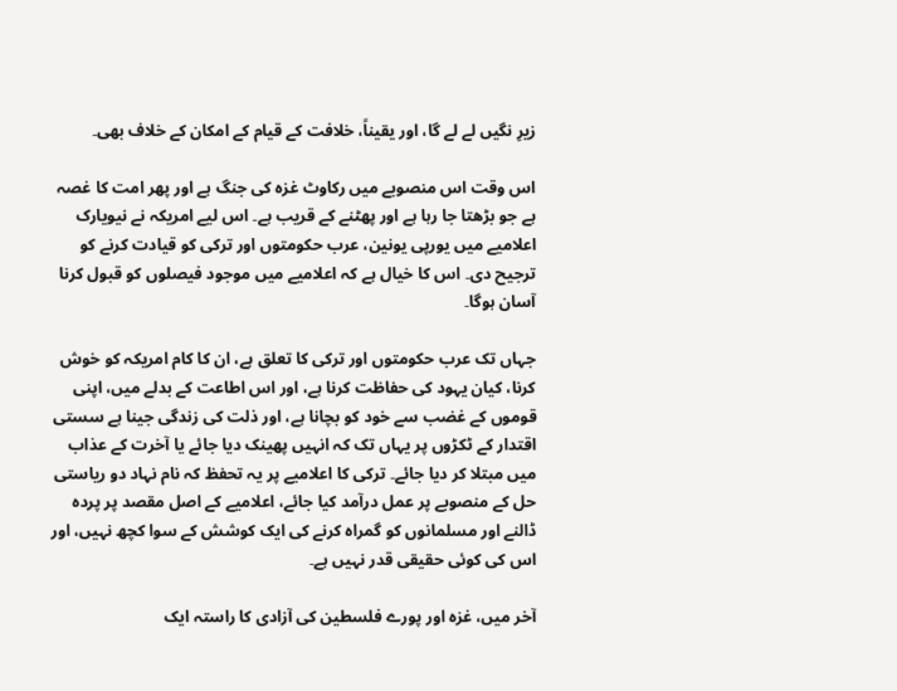زیرِ نگیں لے لے گا، اور یقیناً، خلافت کے قیام کے امکان کے خلاف بھی۔

اس وقت اس منصوبے میں رکاوٹ غزہ کی جنگ ہے اور پھر امت کا غصہ ہے جو بڑھتا جا رہا ہے اور پھٹنے کے قریب ہے۔ اس لیے امریکہ نے نیویارک اعلامیے میں یورپی یونین، عرب حکومتوں اور ترکی کو قیادت کرنے کو ترجیح دی۔ اس کا خیال ہے کہ اعلامیے میں موجود فیصلوں کو قبول کرنا آسان ہوگا۔

جہاں تک عرب حکومتوں اور ترکی کا تعلق ہے، ان کا کام امریکہ کو خوش کرنا، کیان یہود کی حفاظت کرنا ہے، اور اس اطاعت کے بدلے میں، اپنی قوموں کے غضب سے خود کو بچانا ہے، اور ذلت کی زندگی جینا ہے سستی اقتدار کے ٹکڑوں پر یہاں تک کہ انہیں پھینک دیا جائے یا آخرت کے عذاب میں مبتلا کر دیا جائے۔ ترکی کا اعلامیے پر یہ تحفظ کہ نام نہاد دو ریاستی حل کے منصوبے پر عمل درآمد کیا جائے، اعلامیے کے اصل مقصد پر پردہ ڈالنے اور مسلمانوں کو گمراہ کرنے کی ایک کوشش کے سوا کچھ نہیں، اور اس کی کوئی حقیقی قدر نہیں ہے۔

آخر میں، غزہ اور پورے فلسطین کی آزادی کا راستہ ایک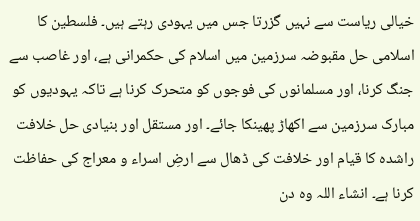خیالی ریاست سے نہیں گزرتا جس میں یہودی رہتے ہیں۔ فلسطین کا اسلامی حل مقبوضہ سرزمین میں اسلام کی حکمرانی ہے، اور غاصب سے جنگ کرنا، اور مسلمانوں کی فوجوں کو متحرک کرنا ہے تاکہ یہودیوں کو مبارک سرزمین سے اکھاڑ پھینکا جائے۔ اور مستقل اور بنیادی حل خلافت راشدہ کا قیام اور خلافت کی ڈھال سے ارضِ اسراء و معراج کی حفاظت کرنا ہے۔ انشاء اللہ وہ دن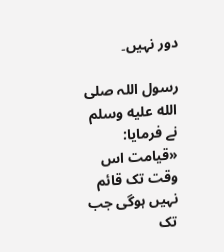دور نہیں۔

رسول اللہ صلى الله عليه وسلم نے فرمایا: «قیامت اس وقت تک قائم نہیں ہوگی جب تک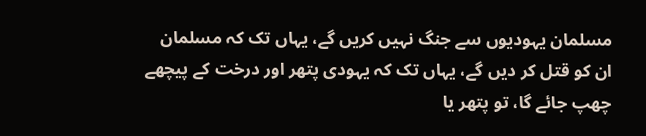مسلمان یہودیوں سے جنگ نہیں کریں گے، یہاں تک کہ مسلمان ان کو قتل کر دیں گے، یہاں تک کہ یہودی پتھر اور درخت کے پیچھے چھپ جائے گا، تو پتھر یا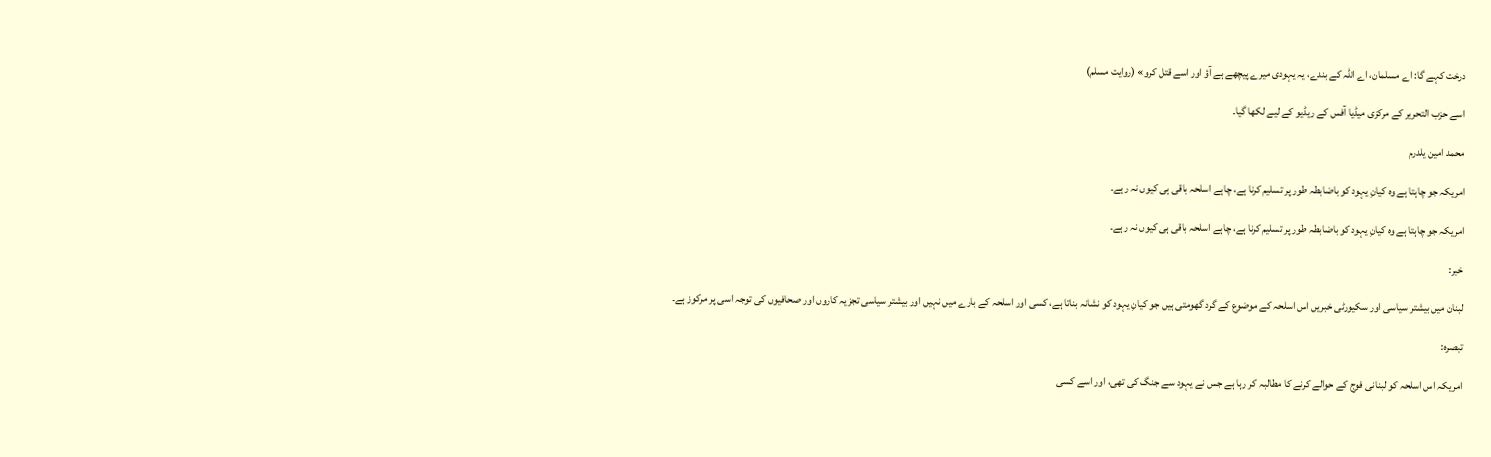درخت کہے گا: اے مسلمان، اے اللہ کے بندے، یہ یہودی میرے پیچھے ہے آؤ اور اسے قتل کرو» (روایت مسلم)

اسے حزب التحریر کے مرکزی میڈیا آفس کے ریڈیو کے لیے لکھا گیا۔

محمد امین یلدرم

امریکہ جو چاہتا ہے وہ کیانِ یہود کو باضابطہ طور پر تسلیم کرنا ہے، چاہے اسلحہ باقی ہی کیوں نہ رہے۔

امریکہ جو چاہتا ہے وہ کیانِ یہود کو باضابطہ طور پر تسلیم کرنا ہے، چاہے اسلحہ باقی ہی کیوں نہ رہے۔

خبر:

لبنان میں بیشتر سیاسی اور سکیورٹی خبریں اس اسلحہ کے موضوع کے گرد گھومتی ہیں جو کیانِ یہود کو نشانہ بناتا ہے، کسی اور اسلحہ کے بارے میں نہیں اور بیشتر سیاسی تجزیہ کاروں اور صحافیوں کی توجہ اسی پر مرکوز ہے۔

تبصرہ:

امریکہ اس اسلحہ کو لبنانی فوج کے حوالے کرنے کا مطالبہ کر رہا ہے جس نے یہود سے جنگ کی تھی، اور اسے کسی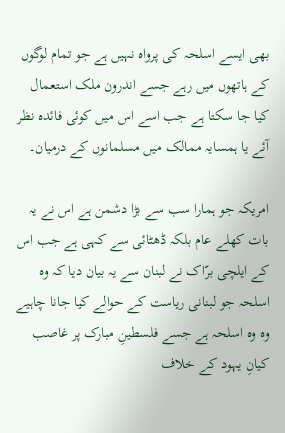بھی ایسے اسلحہ کی پرواہ نہیں ہے جو تمام لوگوں کے ہاتھوں میں رہے جسے اندرون ملک استعمال کیا جا سکتا ہے جب اسے اس میں کوئی فائدہ نظر آئے یا ہمسایہ ممالک میں مسلمانوں کے درمیان۔

امریکہ جو ہمارا سب سے بڑا دشمن ہے اس نے یہ بات کھلے عام بلکہ ڈھٹائی سے کہی ہے جب اس کے ایلچی برّاک نے لبنان سے یہ بیان دیا کہ وہ اسلحہ جو لبنانی ریاست کے حوالے کیا جانا چاہیے وہ وہ اسلحہ ہے جسے فلسطینِ مبارک پر غاصب کیانِ یہود کے خلاف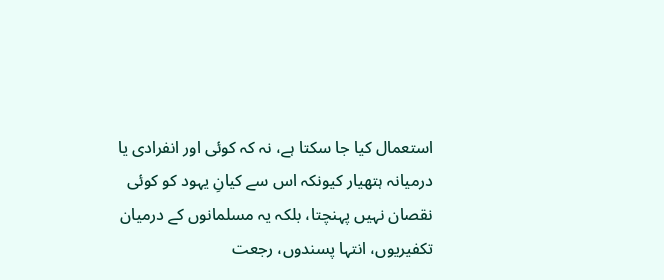استعمال کیا جا سکتا ہے، نہ کہ کوئی اور انفرادی یا درمیانہ ہتھیار کیونکہ اس سے کیانِ یہود کو کوئی نقصان نہیں پہنچتا، بلکہ یہ مسلمانوں کے درمیان تکفیریوں، انتہا پسندوں، رجعت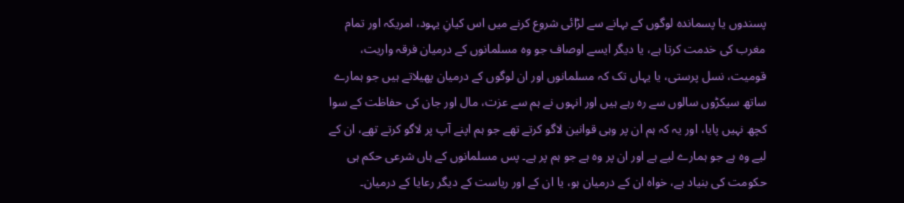پسندوں یا پسماندہ لوگوں کے بہانے سے لڑائی شروع کرنے میں اس کیانِ یہود، امریکہ اور تمام مغرب کی خدمت کرتا ہے، یا دیگر ایسے اوصاف جو وہ مسلمانوں کے درمیان فرقہ واریت، قومیت، نسل پرستی، یا یہاں تک کہ مسلمانوں اور ان لوگوں کے درمیان پھیلاتے ہیں جو ہمارے ساتھ سیکڑوں سالوں سے رہ رہے ہیں اور انہوں نے ہم سے عزت، مال اور جان کی حفاظت کے سوا کچھ نہیں پایا، اور یہ کہ ہم ان پر وہی قوانین لاگو کرتے تھے جو ہم اپنے آپ پر لاگو کرتے تھے، ان کے لیے وہ ہے جو ہمارے لیے ہے اور ان پر وہ ہے جو ہم پر ہے۔ پس مسلمانوں کے ہاں شرعی حکم ہی حکومت کی بنیاد ہے، خواہ ان کے درمیان ہو، یا ان کے اور ریاست کے دیگر رعایا کے درمیان۔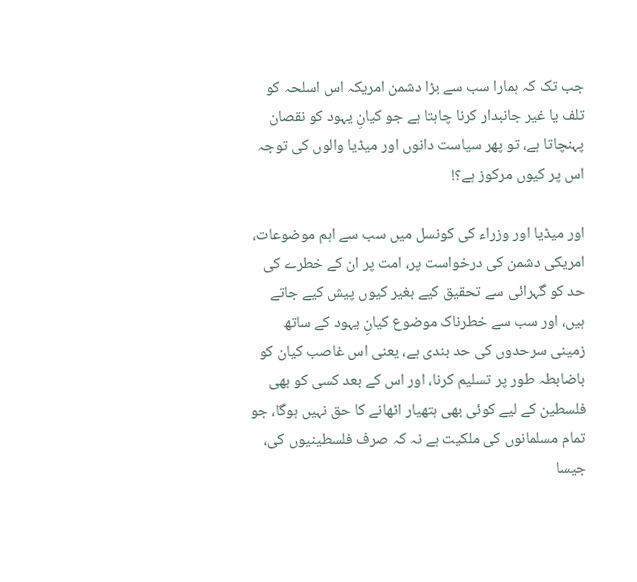جب تک کہ ہمارا سب سے بڑا دشمن امریکہ اس اسلحہ کو تلف یا غیر جانبدار کرنا چاہتا ہے جو کیانِ یہود کو نقصان پہنچاتا ہے، تو پھر سیاست دانوں اور میڈیا والوں کی توجہ اس پر کیوں مرکوز ہے؟!

اور میڈیا اور وزراء کی کونسل میں سب سے اہم موضوعات، امریکی دشمن کی درخواست پر، امت پر ان کے خطرے کی حد کو گہرائی سے تحقیق کیے بغیر کیوں پیش کیے جاتے ہیں، اور سب سے خطرناک موضوع کیانِ یہود کے ساتھ زمینی سرحدوں کی حد بندی ہے، یعنی اس غاصب کیان کو باضابطہ طور پر تسلیم کرنا، اور اس کے بعد کسی کو بھی فلسطین کے لیے کوئی بھی ہتھیار اٹھانے کا حق نہیں ہوگا، جو تمام مسلمانوں کی ملکیت ہے نہ کہ صرف فلسطینیوں کی، جیسا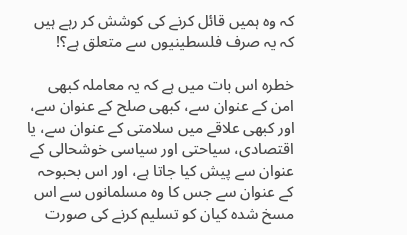کہ وہ ہمیں قائل کرنے کی کوشش کر رہے ہیں کہ یہ صرف فلسطینیوں سے متعلق ہے؟!

خطرہ اس بات میں ہے کہ یہ معاملہ کبھی امن کے عنوان سے، کبھی صلح کے عنوان سے، اور کبھی علاقے میں سلامتی کے عنوان سے، یا اقتصادی، سیاحتی اور سیاسی خوشحالی کے عنوان سے پیش کیا جاتا ہے، اور اس بحبوحہ کے عنوان سے جس کا وہ مسلمانوں سے اس مسخ شدہ کیان کو تسلیم کرنے کی صورت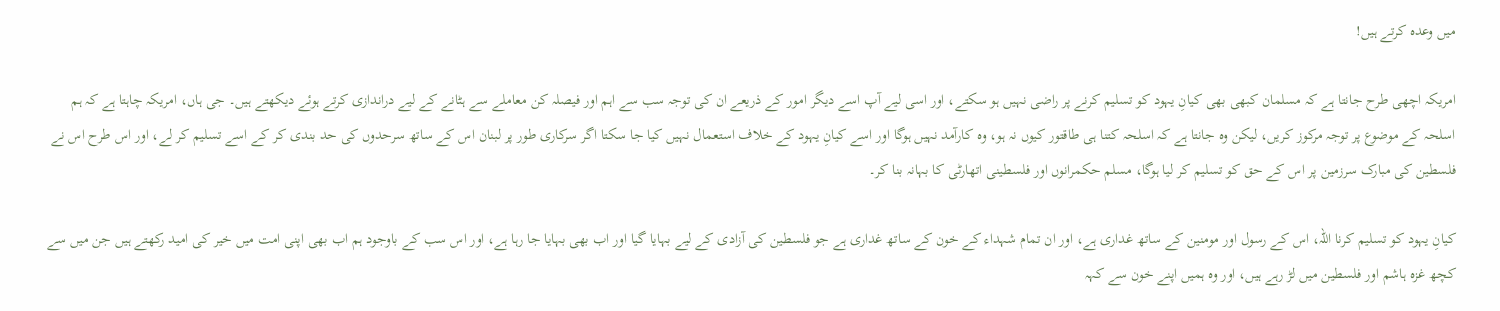میں وعدہ کرتے ہیں!

امریکہ اچھی طرح جانتا ہے کہ مسلمان کبھی بھی کیانِ یہود کو تسلیم کرنے پر راضی نہیں ہو سکتے، اور اسی لیے آپ اسے دیگر امور کے ذریعے ان کی توجہ سب سے اہم اور فیصلہ کن معاملے سے ہٹانے کے لیے دراندازی کرتے ہوئے دیکھتے ہیں۔ جی ہاں، امریکہ چاہتا ہے کہ ہم اسلحہ کے موضوع پر توجہ مرکوز کریں، لیکن وہ جانتا ہے کہ اسلحہ کتنا ہی طاقتور کیوں نہ ہو، وہ کارآمد نہیں ہوگا اور اسے کیانِ یہود کے خلاف استعمال نہیں کیا جا سکتا اگر سرکاری طور پر لبنان اس کے ساتھ سرحدوں کی حد بندی کر کے اسے تسلیم کر لے، اور اس طرح اس نے فلسطین کی مبارک سرزمین پر اس کے حق کو تسلیم کر لیا ہوگا، مسلم حکمرانوں اور فلسطینی اتھارٹی کا بہانہ بنا کر۔

کیانِ یہود کو تسلیم کرنا اللہ، اس کے رسول اور مومنین کے ساتھ غداری ہے، اور ان تمام شہداء کے خون کے ساتھ غداری ہے جو فلسطین کی آزادی کے لیے بہایا گیا اور اب بھی بہایا جا رہا ہے، اور اس سب کے باوجود ہم اب بھی اپنی امت میں خیر کی امید رکھتے ہیں جن میں سے کچھ غزہ ہاشم اور فلسطین میں لڑ رہے ہیں، اور وہ ہمیں اپنے خون سے کہہ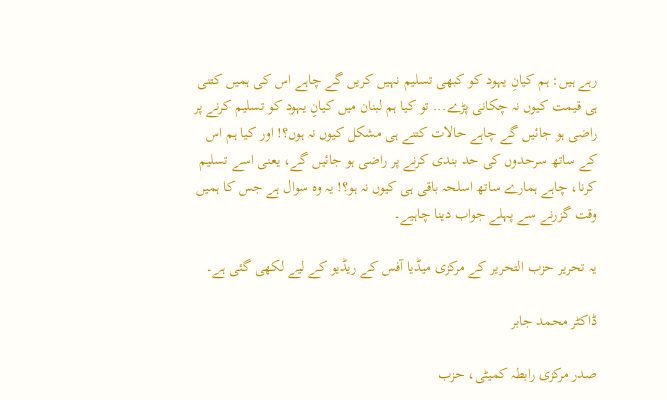رہے ہیں: ہم کیانِ یہود کو کبھی تسلیم نہیں کریں گے چاہے اس کی ہمیں کتنی ہی قیمت کیوں نہ چکانی پڑے... تو کیا ہم لبنان میں کیانِ یہود کو تسلیم کرنے پر راضی ہو جائیں گے چاہے حالات کتنے ہی مشکل کیوں نہ ہوں؟! اور کیا ہم اس کے ساتھ سرحدوں کی حد بندی کرنے پر راضی ہو جائیں گے، یعنی اسے تسلیم کرنا، چاہے ہمارے ساتھ اسلحہ باقی ہی کیوں نہ ہو؟! یہ وہ سوال ہے جس کا ہمیں وقت گزرنے سے پہلے جواب دینا چاہیے۔

یہ تحریر حزب التحریر کے مرکزی میڈیا آفس کے ریڈیو کے لیے لکھی گئی ہے۔

ڈاکٹر محمد جابر

صدر مرکزی رابطہ کمیٹی، حزب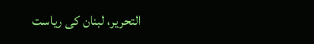التحریر، لبنان کی ریاست